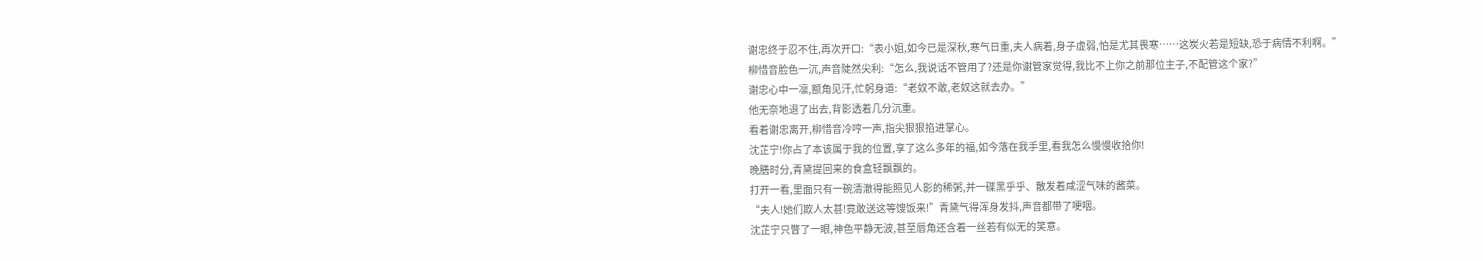谢忠终于忍不住,再次开口:“表小姐,如今已是深秋,寒气日重,夫人病着,身子虚弱,怕是尤其畏寒……这炭火若是短缺,恐于病情不利啊。”
柳惜音脸色一沉,声音陡然尖利:“怎么,我说话不管用了?还是你谢管家觉得,我比不上你之前那位主子,不配管这个家?”
谢忠心中一凛,额角见汗,忙躬身道:“老奴不敢,老奴这就去办。”
他无奈地退了出去,背影透着几分沉重。
看着谢忠离开,柳惜音冷哼一声,指尖狠狠掐进掌心。
沈芷宁!你占了本该属于我的位置,享了这么多年的福,如今落在我手里,看我怎么慢慢收拾你!
晚膳时分,青黛提回来的食盒轻飘飘的。
打开一看,里面只有一碗清澈得能照见人影的稀粥,并一碟黑乎乎、散发着咸涩气味的酱菜。
“夫人!她们欺人太甚!竟敢送这等馊饭来!”青黛气得浑身发抖,声音都带了哽咽。
沈芷宁只瞥了一眼,神色平静无波,甚至唇角还含着一丝若有似无的笑意。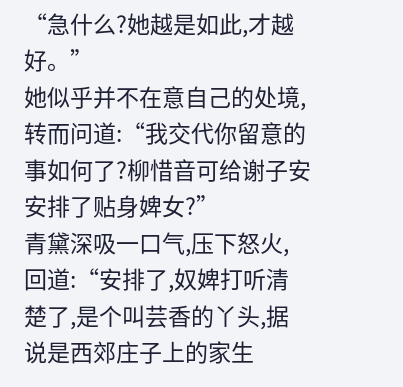“急什么?她越是如此,才越好。”
她似乎并不在意自己的处境,转而问道:“我交代你留意的事如何了?柳惜音可给谢子安安排了贴身婢女?”
青黛深吸一口气,压下怒火,回道:“安排了,奴婢打听清楚了,是个叫芸香的丫头,据说是西郊庄子上的家生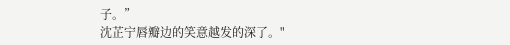子。”
沈芷宁唇瓣边的笑意越发的深了。"